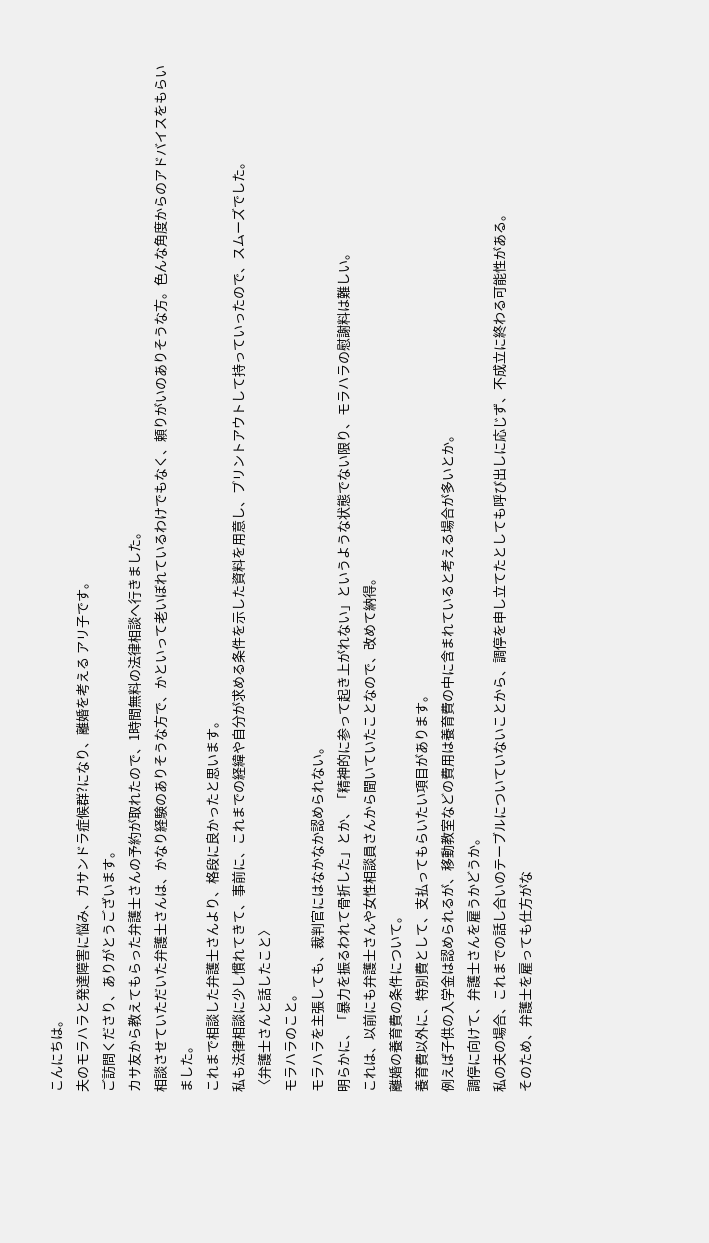こんにちは。
夫のモラハラと発達障害に悩み、カサンドラ症候群?になり、離婚を考える アリ子です。
ご訪問くださり、ありがとうございます。
カサ友から教えてもらった弁護士さんの予約が取れたので、1時間無料の法律相談へ行きました。
相談させていただいた弁護士さんは、かなり経験のありそうな方で、かといって老いぼれているわけでもなく、頼りがいのありそうな方。色んな角度からのアドバイスをもらいました。
これまで相談した弁護士さんより、格段に良かったと思います。
私も法律相談に少し慣れてきて、事前に、これまでの経緯や自分が求める条件を示した資料を用意し、プリントアウトして持っていったので、スムーズでした。
〈弁護士さんと話したこと〉
モラハラのこと。
モラハラを主張しても、裁判官にはなかなか認められない。
明らかに、「暴力を振るわれて骨折した」とか、「精神的に参って起き上がれない」というような状態でない限り、モラハラの慰謝料は難しい。
これは、以前にも弁護士さんや女性相談員さんから聞いていたことなので、改めて納得。
離婚の養育費の条件について。
養育費以外に、特別費として、支払ってもらいたい項目があります。
例えば子供の入学金は認められるが、移動教室などの費用は養育費の中に含まれていると考える場合が多いとか。
調停に向けて、弁護士さんを雇うかどうか。
私の夫の場合、これまでの話し合いのテーブルについていないことから、調停を申し立てたとしても呼び出しに応じず、不成立に終わる可能性がある。
そのため、弁護士を雇っても仕方がな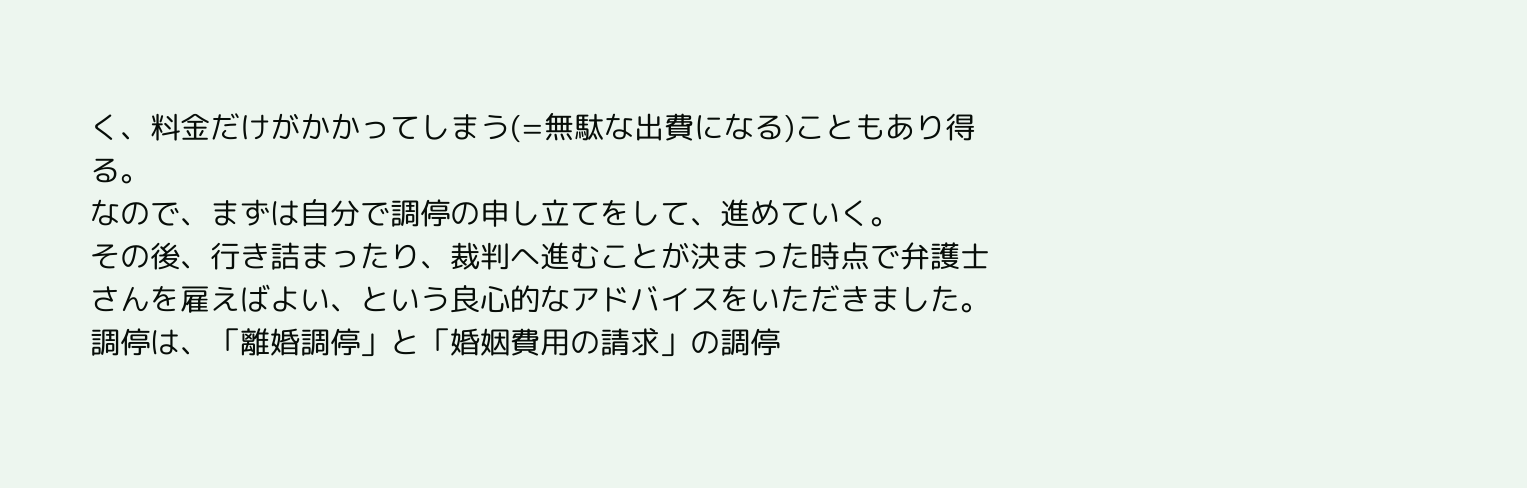く、料金だけがかかってしまう(=無駄な出費になる)こともあり得る。
なので、まずは自分で調停の申し立てをして、進めていく。
その後、行き詰まったり、裁判へ進むことが決まった時点で弁護士さんを雇えばよい、という良心的なアドバイスをいただきました。
調停は、「離婚調停」と「婚姻費用の請求」の調停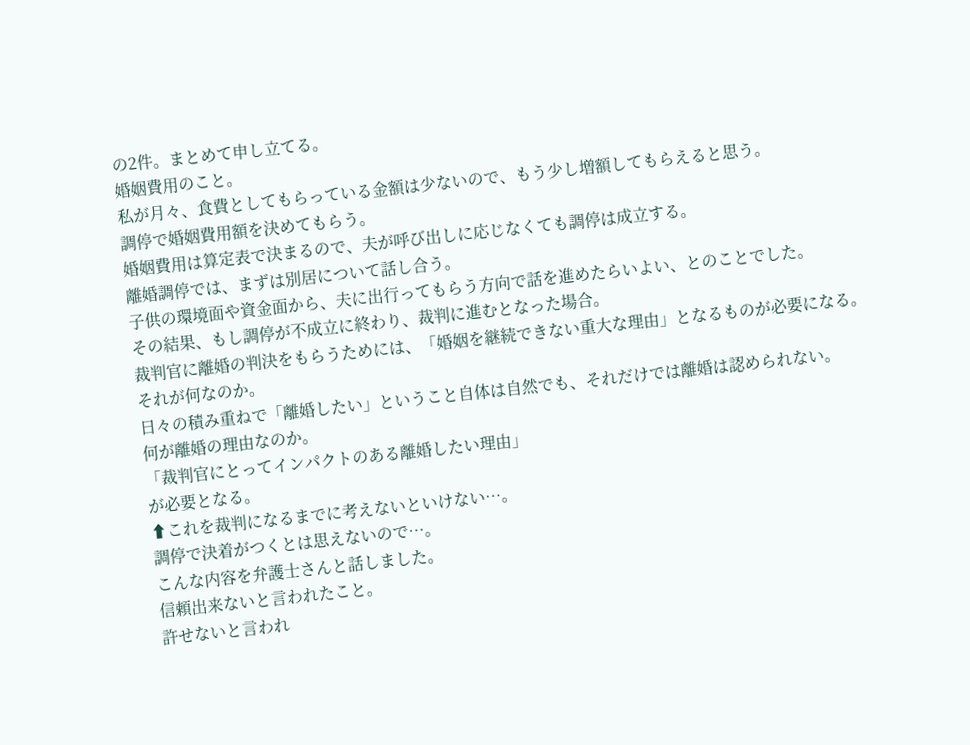の2件。まとめて申し立てる。
婚姻費用のこと。
私が月々、食費としてもらっている金額は少ないので、もう少し増額してもらえると思う。
調停で婚姻費用額を決めてもらう。
婚姻費用は算定表で決まるので、夫が呼び出しに応じなくても調停は成立する。
離婚調停では、まずは別居について話し合う。
子供の環境面や資金面から、夫に出行ってもらう方向で話を進めたらいよい、とのことでした。
その結果、もし調停が不成立に終わり、裁判に進むとなった場合。
裁判官に離婚の判決をもらうためには、「婚姻を継続できない重大な理由」となるものが必要になる。
それが何なのか。
日々の積み重ねで「離婚したい」ということ自体は自然でも、それだけでは離婚は認められない。
何が離婚の理由なのか。
「裁判官にとってインパクトのある離婚したい理由」
が必要となる。
⬆これを裁判になるまでに考えないといけない…。
調停で決着がつくとは思えないので…。
こんな内容を弁護士さんと話しました。
信頼出来ないと言われたこと。
許せないと言われ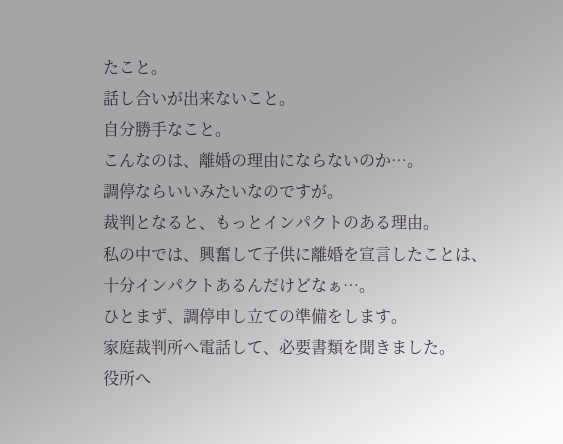たこと。
話し合いが出来ないこと。
自分勝手なこと。
こんなのは、離婚の理由にならないのか…。
調停ならいいみたいなのですが。
裁判となると、もっとインパクトのある理由。
私の中では、興奮して子供に離婚を宣言したことは、十分インパクトあるんだけどなぁ…。
ひとまず、調停申し立ての準備をします。
家庭裁判所へ電話して、必要書類を聞きました。
役所へ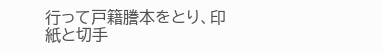行って戸籍謄本をとり、印紙と切手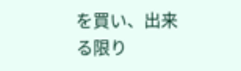を買い、出来る限り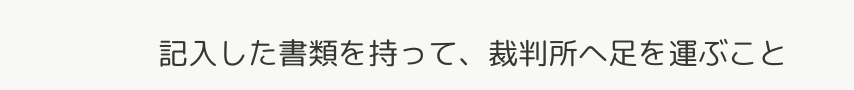記入した書類を持って、裁判所へ足を運ぶこと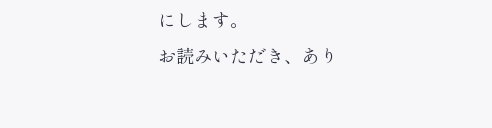にします。
お読みいただき、あり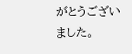がとうございました。